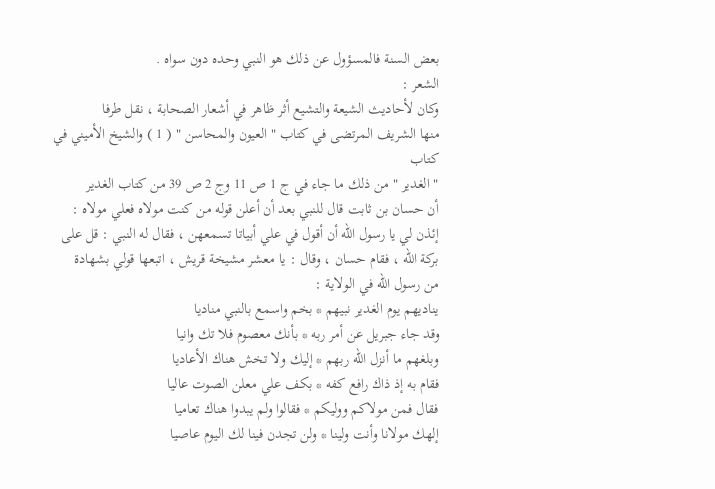بعض السنة فالمسؤول عن ذلك هو النبي وحده دون سواه .
الشعر :
وكان لأحاديث الشيعة والتشيع أثر ظاهر في أشعار الصحابة ، نقل طرفا
منها الشريف المرتضى في كتاب " العيون والمحاسن " ( 1 ) والشيخ الأميني في كتاب
" الغدير " من ذلك ما جاء في ج 1 ص 11 وج 2 ص 39 من كتاب الغدير
أن حسان بن ثابت قال للنبي بعد أن أعلن قوله من كنت مولاه فعلي مولاه :
إئذن لي يا رسول الله أن أقول في علي أبياتا تسمعهن ، فقال له النبي : قل على
بركة الله ، فقام حسان ، وقال : يا معشر مشيخة قريش ، اتبعها قولي بشهادة
من رسول الله في الولاية :
يناديهم يوم الغدير نبيهم * بخم واسمع بالنبي مناديا
وقد جاء جبريل عن أمر ربه * بأنك معصوم فلا تك وانيا
وبلغهم ما أنزل الله ربهم * إليك ولا تخش هناك الأعاديا
فقام به إذ ذاك رافع كفه * بكف علي معلن الصوت عاليا
فقال فمن مولاكم ووليكم * فقالوا ولم يبدوا هناك تعاميا
إلهك مولانا وأنت ولينا * ولن تجدن فينا لك اليوم عاصيا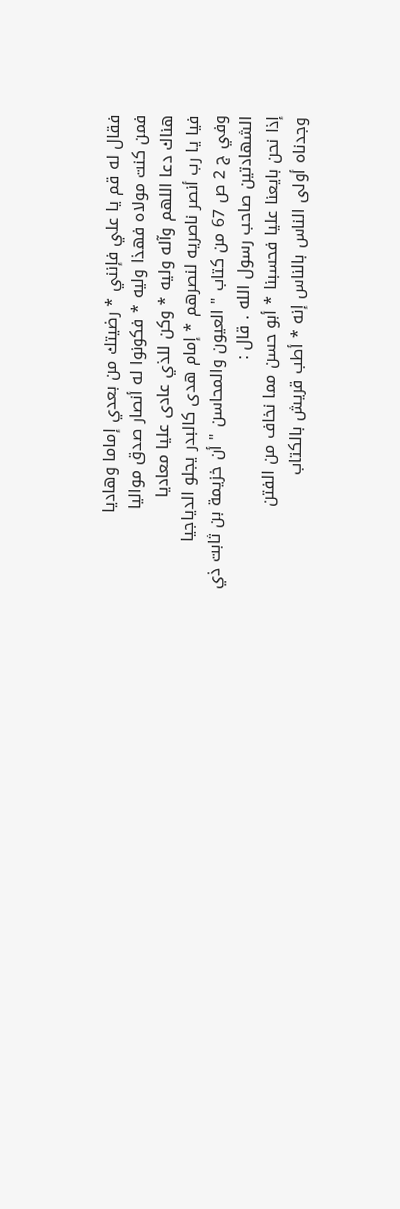فقال له قم يا علي فإنني * رضيتك من بعدي إماما وهاديا
فمن كنت مولاه فهذا وليه * فكونوا له أنصار صدق مواليا
هناك دعا اللهم وآله وليه * وكن للذي عادى عليا معاديا
فيا يا رب أنصر ناصريه لنصرهم * إمام هدى كالبدر يجلو الدياجيا
وفي ج 2 ص 67 من كتاب " العيون والمحاسن " أن خزيمة بن ثابت ذي
الشهادتين صاحب رسول الله . قال :
إذا نحن بايعنا عليا فحسبنا * أبو حسن مما نخاف من الفتن
وجدناه أولى الناس بالناس إنه * أطب قريش بالكتاب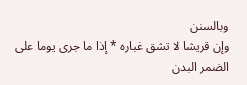وبالسنن
وإن قريشا لا تشق غباره * إذا ما جرى يوما على الضمر البدن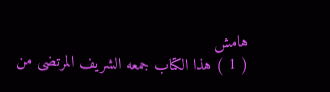هامش
( 1 ) هذا الكتاب جمعه الشريف المرتضى من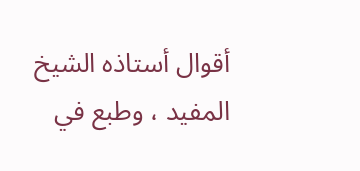أقوال أستاذه الشيخ المفيد ، وطبع في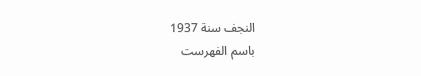النجف سنة 1937
باسم الفهرست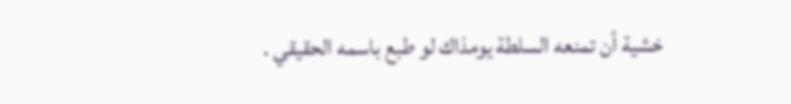خشية أن تمنعه السلطة يومذاك لو طبع باسمه الحقيقي .